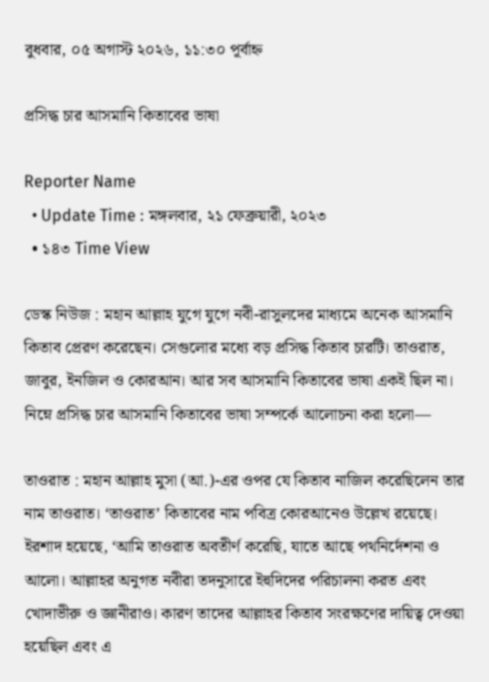বুধবার, ০৫ অগাস্ট ২০২৬, ১১:৩০ পূর্বাহ্ন

প্রসিদ্ধ চার আসমানি কিতাবের ভাষা

Reporter Name
  • Update Time : মঙ্গলবার, ২১ ফেব্রুয়ারী, ২০২৩
  • ১৪৩ Time View

ডেস্ক নিউজ : মহান আল্লাহ যুগে যুগে নবী-রাসুলদের মাধ্যমে অনেক আসমানি কিতাব প্রেরণ করেছেন। সেগুলোর মধ্যে বড় প্রসিদ্ধ কিতাব চারটি। তাওরাত, জাবুর, ইনজিল ও কোরআন। আর সব আসমানি কিতাবের ভাষা একই ছিল না। নিম্নে প্রসিদ্ধ চার আসমানি কিতাবের ভাষা সম্পর্কে আলোচনা করা হলো—

তাওরাত : মহান আল্লাহ মুসা (আ.)-এর ওপর যে কিতাব নাজিল করেছিলেন তার নাম তাওরাত। ‘তাওরাত’ কিতাবের নাম পবিত্র কোরআনেও উল্লেখ রয়েছে। ইরশাদ হয়েছে, ‘আমি তাওরাত অবতীর্ণ করেছি, যাতে আছে পথনির্দেশনা ও আলো। আল্লাহর অনুগত নবীরা তদনুসারে ইহুদিদের পরিচালনা করত এবং খোদাভীরু ও জ্ঞানীরাও। কারণ তাদের আল্লাহর কিতাব সংরক্ষণের দায়িত্ব দেওয়া হয়েছিল এবং এ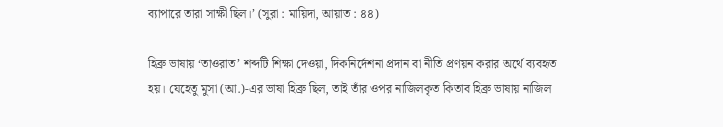ব্যাপারে তারা সাক্ষী ছিল।’ (সুরা : মায়িদা, আয়াত : ৪৪)

হিব্রু ভাষায় ‘তাওরাত’ শব্দটি শিক্ষা দেওয়া, দিকনির্দেশনা প্রদান বা নীতি প্রণয়ন করার অর্থে ব্যবহৃত হয়। যেহেতু মুসা (আ.)-এর ভাষা হিব্রু ছিল, তাই তাঁর ওপর নাজিলকৃত কিতাব হিব্রু ভাষায় নাজিল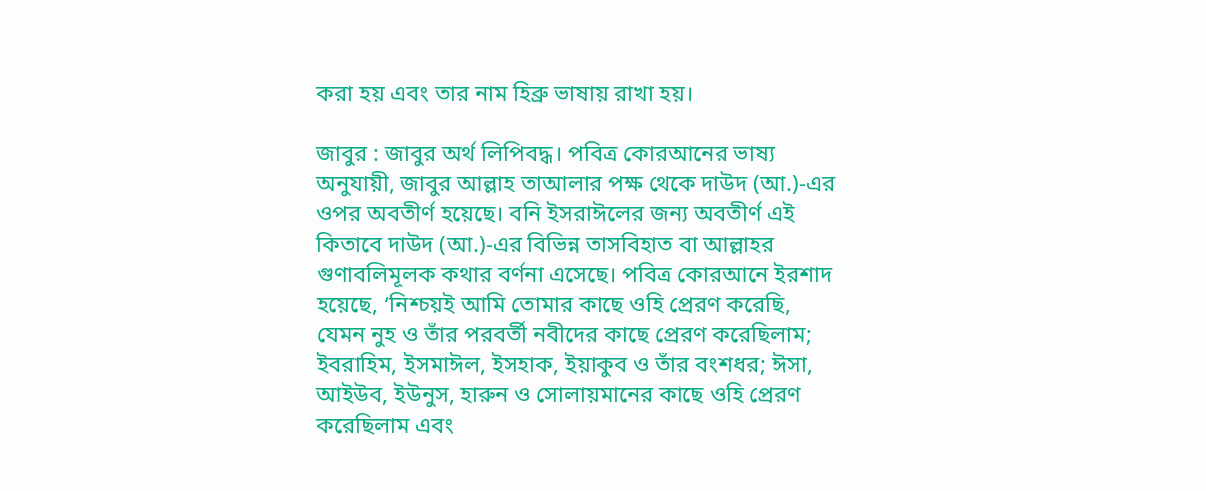করা হয় এবং তার নাম হিব্রু ভাষায় রাখা হয়।

জাবুর : জাবুর অর্থ লিপিবদ্ধ। পবিত্র কোরআনের ভাষ্য অনুযায়ী, জাবুর আল্লাহ তাআলার পক্ষ থেকে দাউদ (আ.)-এর ওপর অবতীর্ণ হয়েছে। বনি ইসরাঈলের জন্য অবতীর্ণ এই কিতাবে দাউদ (আ.)-এর বিভিন্ন তাসবিহাত বা আল্লাহর গুণাবলিমূলক কথার বর্ণনা এসেছে। পবিত্র কোরআনে ইরশাদ হয়েছে, ‘নিশ্চয়ই আমি তোমার কাছে ওহি প্রেরণ করেছি, যেমন নুহ ও তাঁর পরবর্তী নবীদের কাছে প্রেরণ করেছিলাম; ইবরাহিম, ইসমাঈল, ইসহাক, ইয়াকুব ও তাঁর বংশধর; ঈসা, আইউব, ইউনুস, হারুন ও সোলায়মানের কাছে ওহি প্রেরণ করেছিলাম এবং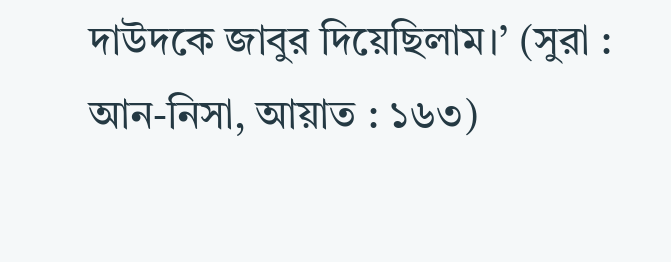দাউদকে জাবুর দিয়েছিলাম।’ (সুরা : আন-নিসা, আয়াত : ১৬৩)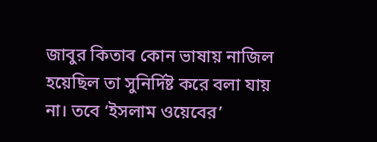জাবুর কিতাব কোন ভাষায় নাজিল হয়েছিল তা সুনির্দিষ্ট করে বলা যায় না। তবে ‘ইসলাম ওয়েবের’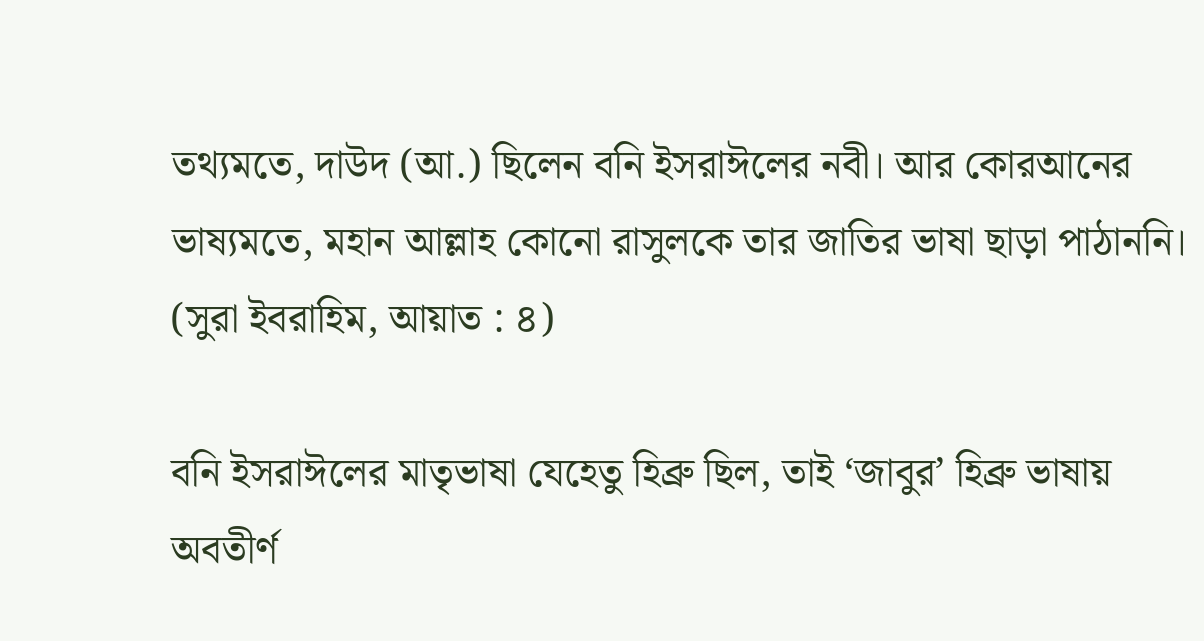তথ্যমতে, দাউদ (আ.) ছিলেন বনি ইসরাঈলের নবী। আর কোরআনের ভাষ্যমতে, মহান আল্লাহ কোনো রাসুলকে তার জাতির ভাষা ছাড়া পাঠাননি। (সুরা ইবরাহিম, আয়াত : ৪)

বনি ইসরাঈলের মাতৃভাষা যেহেতু হিব্রু ছিল, তাই ‘জাবুর’ হিব্রু ভাষায় অবতীর্ণ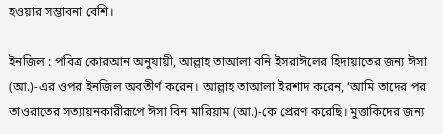হওয়ার সম্ভাবনা বেশি।

ইনজিল : পবিত্র কোরআন অনুযায়ী, আল্লাহ তাআলা বনি ইসরাঈলের হিদায়াতের জন্য ঈসা (আ.)-এর ওপর ইনজিল অবতীর্ণ করেন। আল্লাহ তাআলা ইরশাদ করেন, ‘আমি তাদের পর তাওরাতের সত্যায়নকারীরূপে ঈসা বিন মারিয়াম (আ.)-কে প্রেরণ করেছি। মুত্তাকিদের জন্য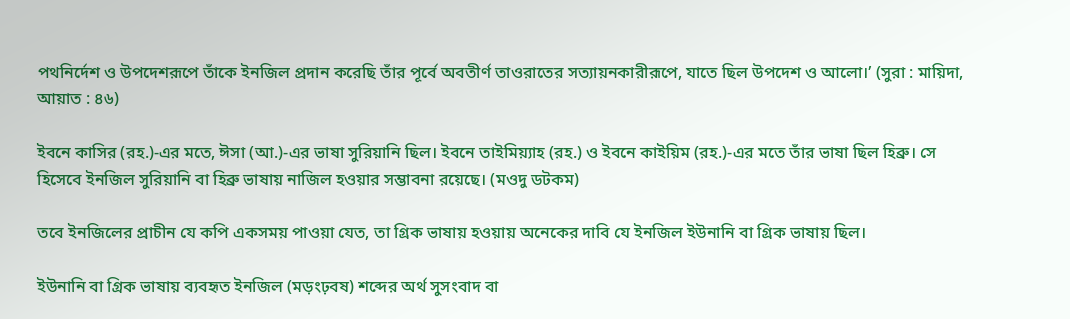পথনির্দেশ ও উপদেশরূপে তাঁকে ইনজিল প্রদান করেছি তাঁর পূর্বে অবতীর্ণ তাওরাতের সত্যায়নকারীরূপে, যাতে ছিল উপদেশ ও আলো।’ (সুরা : মায়িদা, আয়াত : ৪৬)

ইবনে কাসির (রহ.)-এর মতে, ঈসা (আ.)-এর ভাষা সুরিয়ানি ছিল। ইবনে তাইমিয়্যাহ (রহ.) ও ইবনে কাইয়িম (রহ.)-এর মতে তাঁর ভাষা ছিল হিব্রু। সে হিসেবে ইনজিল সুরিয়ানি বা হিব্রু ভাষায় নাজিল হওয়ার সম্ভাবনা রয়েছে। (মওদু ডটকম)

তবে ইনজিলের প্রাচীন যে কপি একসময় পাওয়া যেত, তা গ্রিক ভাষায় হওয়ায় অনেকের দাবি যে ইনজিল ইউনানি বা গ্রিক ভাষায় ছিল।

ইউনানি বা গ্রিক ভাষায় ব্যবহৃত ইনজিল (মড়ংঢ়বষ) শব্দের অর্থ সুসংবাদ বা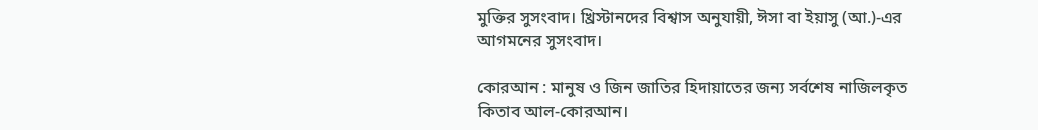মুক্তির সুসংবাদ। খ্রিস্টানদের বিশ্বাস অনুযায়ী, ঈসা বা ইয়াসু (আ.)-এর আগমনের সুসংবাদ।

কোরআন : মানুষ ও জিন জাতির হিদায়াতের জন্য সর্বশেষ নাজিলকৃত কিতাব আল-কোরআন।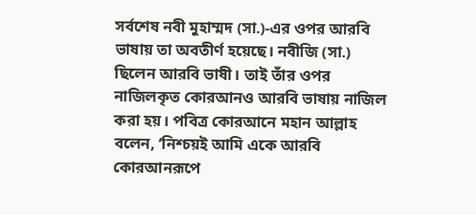সর্বশেষ নবী মুহাম্মদ (সা.)-এর ওপর আরবি ভাষায় তা অবতীর্ণ হয়েছে। নবীজি (সা.) ছিলেন আরবি ভাষী। তাই তাঁর ওপর নাজিলকৃত কোরআনও আরবি ভাষায় নাজিল করা হয়। পবিত্র কোরআনে মহান আল্লাহ বলেন, ‘নিশ্চয়ই আমি একে আরবি কোরআনরূপে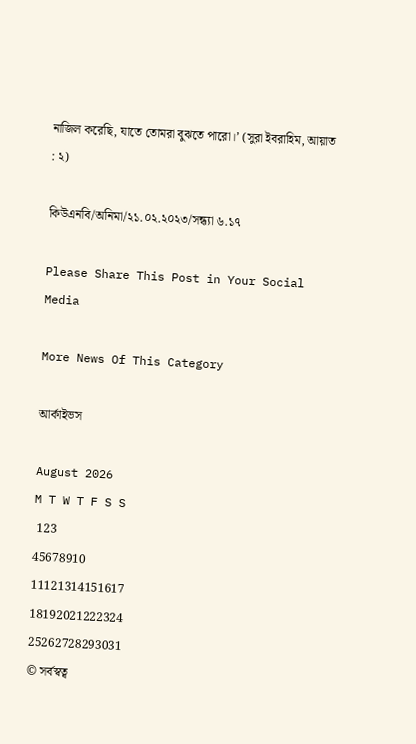নাজিল করেছি, যাতে তোমরা বুঝতে পারো।’ (সুরা ইবরাহিম, আয়াত : ২)

কিউএনবি/অনিমা/২১.০২.২০২৩/সন্ধ্যা ৬.১৭

Please Share This Post in Your Social Media

More News Of This Category

আর্কাইভস

August 2026
M T W T F S S
 123
45678910
11121314151617
18192021222324
25262728293031
© সর্বস্বত্ব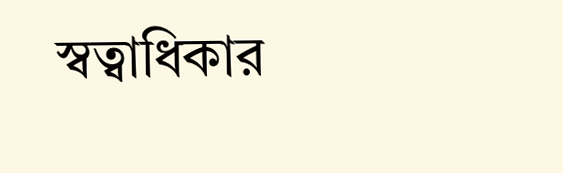স্বত্বাধিকার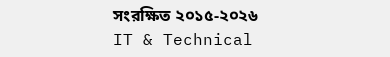সংরক্ষিত ২০১৫-২০২৬
IT & Technical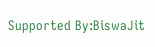Supported By:BiswaJit